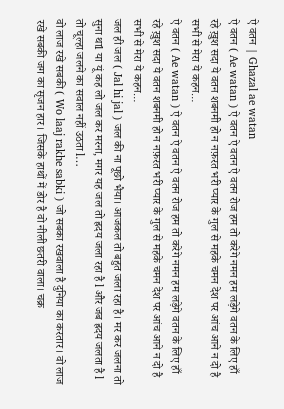ऐ वतन | Ghazal ae watan
ऐ वतन ( Ae watan ) ऐ वतन ऐ वतन ऐ वतन रोज हम तो करेगे नमन हम लड़ेगे वतन के लिए हाँ रहे ख़ुश सदा ये वतन शबनमी हो न नफ़रत भरी प्यार के गुल से महके चमन देश पर आंच आने न दो है सभी से मेरा ये कहन…
ऐ वतन ( Ae watan ) ऐ वतन ऐ वतन ऐ वतन रोज हम तो करेगे नमन हम लड़ेगे वतन के लिए हाँ रहे ख़ुश सदा ये वतन शबनमी हो न नफ़रत भरी प्यार के गुल से महके चमन देश पर आंच आने न दो है सभी से मेरा ये कहन…
जल ही जल ( Jal hi jal ) जल की ना पूछो भैया। आजकल तो बहुत जला रहा है। मर कर जलना तो सुना थाl या यूं कह लो जल कर मरना, मगर यह जल तो ह्रदय जला रहा है l और जब ह्रदय जलता है l तो चूल्हा जलने का सवाल नहीं उठता l…
वो लाज रखे सबकी ( Wo laaj rakhe sabki ) जो सबका रखवाला है दुनिया का करतार। वो लाज रखे सबकी जग का सृजन हार। जिसके हाथों में डोर है वो नीली छतरी वाला। चक्र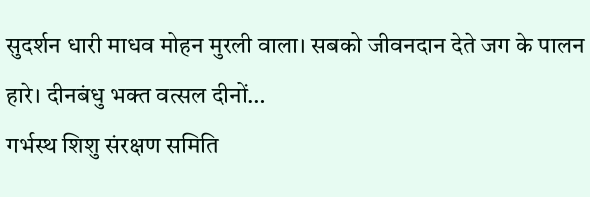सुदर्शन धारी माधव मोहन मुरली वाला। सबको जीवनदान देते जग के पालन हारे। दीनबंधु भक्त वत्सल दीनों…
गर्भस्थ शिशु संरक्षण समिति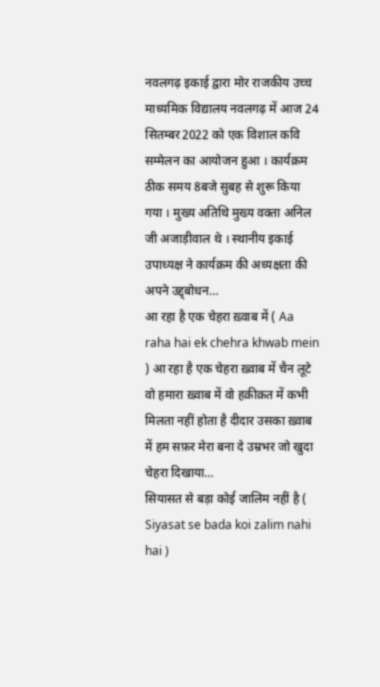नवलगढ़ इकाई द्वारा मोर राजकीय उच्च माध्यमिक विद्यालय नवलगढ़ में आज 24 सितम्बर2022 को एक विशाल कवि सम्मेलन का आयोजन हुआ । कार्यक्रम ठीक समय 8बजे सुबह से शुरू किया गया । मुख्य अतिथि मुख्य वक्ता अनिल जी अजाड़ीवाल थे । स्थानीय इकाई उपाध्यक्ष ने कार्यक्रम की अध्यक्षता की अपने उद्द्बोधन…
आ रहा है एक चेहरा ख़्वाब में ( Aa raha hai ek chehra khwab mein ) आ रहा है एक चेहरा ख़्वाब में चैन लूटे वो हमारा ख़्वाब में वो हक़ीक़त में कभी मिलता नहीं होता है दीदार उसका ख़्वाब में हम सफ़र मेरा बना दे उम्रभर जो खुदा चेहरा दिखाया…
सियासत से बड़ा कोई जालिम नहीं है ( Siyasat se bada koi zalim nahi hai )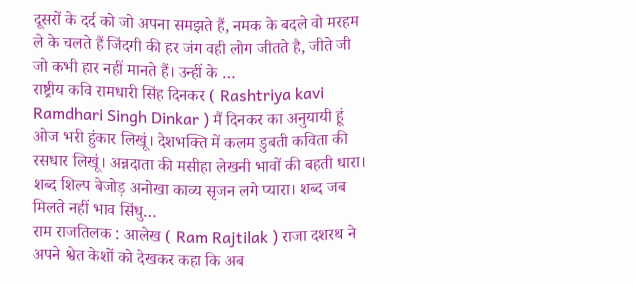दूसरों के दर्द को जो अपना समझते हैं, नमक के बदले वो मरहम ले के चलते हैं जिंदगी की हर जंग वही लोग जीतते है, जीते जी जो कभी हार नहीं मानते हैं। उन्हीं के …
राष्ट्रीय कवि रामधारी सिंह दिनकर ( Rashtriya kavi Ramdhari Singh Dinkar ) मैं दिनकर का अनुयायी हूं ओज भरी हुंकार लिखूं। देशभक्ति में कलम डुबती कविता की रसधार लिखूं। अन्नदाता की मसीहा लेखनी भावों की बहती धारा। शब्द शिल्प बेजोड़ अनोखा काव्य सृजन लगे प्यारा। शब्द जब मिलते नहीं भाव सिंधु…
राम राजतिलक : आलेख ( Ram Rajtilak ) राजा दशरथ ने अपने श्वेत केशों को देखकर कहा कि अब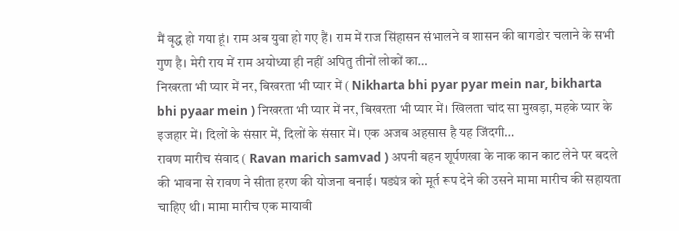मैं वृद्ध हो गया हूं। राम अब युवा हो गए हैं। राम में राज सिंहासन संभालने व शासन की बागडोर चलाने के सभी गुण है। मेरी राय में राम अयोध्या ही नहीं अपितु तीनों लोकों का…
निखरता भी प्यार में नर, बिखरता भी प्यार में ( Nikharta bhi pyar pyar mein nar, bikharta bhi pyaar mein ) निखरता भी प्यार में नर, बिखरता भी प्यार में। खिलता चांद सा मुखड़ा, महके प्यार के इजहार में। दिलों के संसार में, दिलों के संसार में। एक अजब अहसास है यह जिंदगी…
रावण मारीच संवाद ( Ravan marich samvad ) अपनी बहन शूर्पणखा के नाक कान काट लेने पर बदले की भावना से रावण ने सीता हरण की योजना बनाई। षड्यंत्र को मूर्त रूप देने की उसने मामा मारीच की सहायता चाहिए थी। मामा मारीच एक मायावी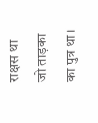राक्षस था जो ताड़का का पुत्र था।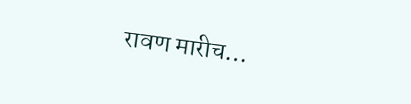रावण मारीच…